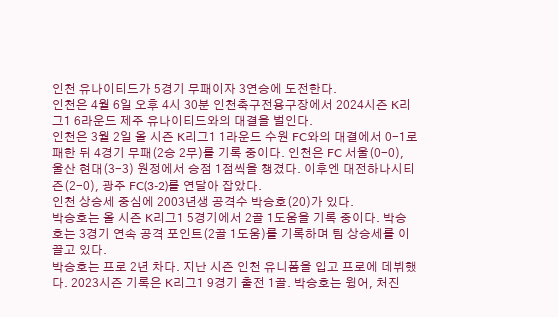인천 유나이티드가 5경기 무패이자 3연승에 도전한다.
인천은 4월 6일 오후 4시 30분 인천축구전용구장에서 2024시즌 K리그1 6라운드 제주 유나이티드와의 대결을 벌인다.
인천은 3월 2일 올 시즌 K리그1 1라운드 수원 FC와의 대결에서 0-1로 패한 뒤 4경기 무패(2승 2무)를 기록 중이다. 인천은 FC 서울(0-0), 울산 현대(3-3) 원정에서 승점 1점씩을 챙겼다. 이후엔 대전하나시티즌(2-0), 광주 FC(3-2)를 연달아 잡았다.
인천 상승세 중심에 2003년생 공격수 박승호(20)가 있다.
박승호는 올 시즌 K리그1 5경기에서 2골 1도움을 기록 중이다. 박승호는 3경기 연속 공격 포인트(2골 1도움)를 기록하며 팀 상승세를 이끌고 있다.
박승호는 프로 2년 차다. 지난 시즌 인천 유니폼을 입고 프로에 데뷔했다. 2023시즌 기록은 K리그1 9경기 출전 1골. 박승호는 윙어, 처진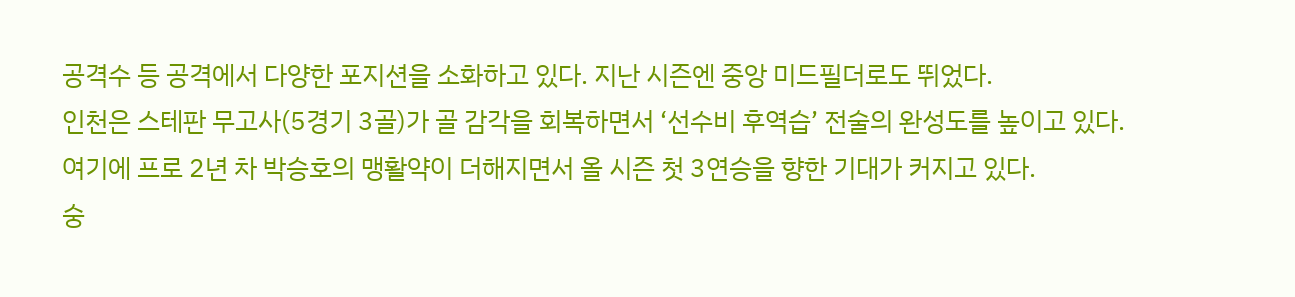공격수 등 공격에서 다양한 포지션을 소화하고 있다. 지난 시즌엔 중앙 미드필더로도 뛰었다.
인천은 스테판 무고사(5경기 3골)가 골 감각을 회복하면서 ‘선수비 후역습’ 전술의 완성도를 높이고 있다. 여기에 프로 2년 차 박승호의 맹활약이 더해지면서 올 시즌 첫 3연승을 향한 기대가 커지고 있다.
숭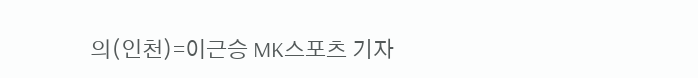의(인천)=이근승 MK스포츠 기자